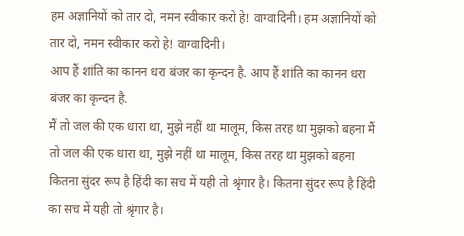हम अज्ञानियों को तार दो, नमन स्वीकार करो हे! वाग्वादिनी। हम अज्ञानियों को तार दो, नमन स्वीकार करो हे! वाग्वादिनी।
आप हैं शांति का कानन धरा बंजर का कृन्दन है. आप हैं शांति का कानन धरा बंजर का कृन्दन है.
मैं तो जल की एक धारा था, मुझे नहीं था मालूम, किस तरह था मुझको बहना मैं तो जल की एक धारा था, मुझे नहीं था मालूम, किस तरह था मुझको बहना
कितना सुंदर रूप है हिंदी का सच में यही तो श्रृंगार है। कितना सुंदर रूप है हिंदी का सच में यही तो श्रृंगार है।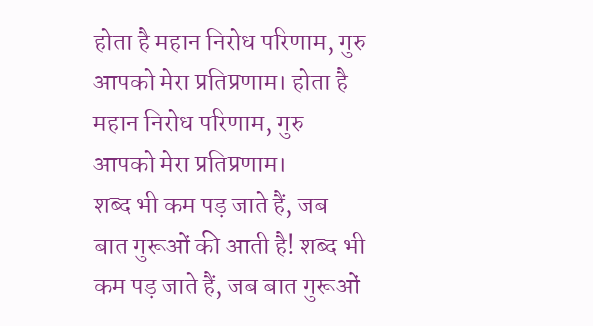होता है महान निरोध परिणाम, गुरु आपको मेरा प्रतिप्रणाम। होता है महान निरोध परिणाम, गुरु आपको मेरा प्रतिप्रणाम।
शब्द भी कम पड़ जाते हैं, जब बात गुरूओं की आती है! शब्द भी कम पड़ जाते हैं, जब बात गुरूओं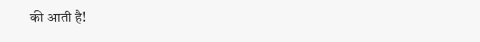की आती है!